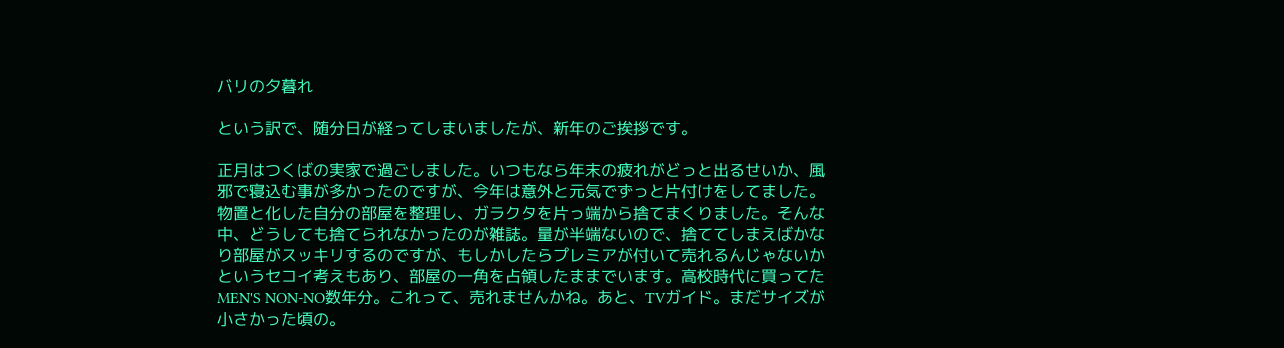バリの夕暮れ

という訳で、随分日が経ってしまいましたが、新年のご挨拶です。

正月はつくばの実家で過ごしました。いつもなら年末の疲れがどっと出るせいか、風邪で寝込む事が多かったのですが、今年は意外と元気でずっと片付けをしてました。物置と化した自分の部屋を整理し、ガラクタを片っ端から捨てまくりました。そんな中、どうしても捨てられなかったのが雑誌。量が半端ないので、捨ててしまえばかなり部屋がスッキリするのですが、もしかしたらプレミアが付いて売れるんじゃないかというセコイ考えもあり、部屋の一角を占領したままでいます。高校時代に買ってたMEN'S NON-NO数年分。これって、売れませんかね。あと、TVガイド。まだサイズが小さかった頃の。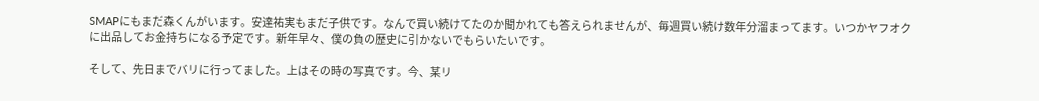SMAPにもまだ森くんがいます。安達祐実もまだ子供です。なんで買い続けてたのか聞かれても答えられませんが、毎週買い続け数年分溜まってます。いつかヤフオクに出品してお金持ちになる予定です。新年早々、僕の負の歴史に引かないでもらいたいです。

そして、先日までバリに行ってました。上はその時の写真です。今、某リ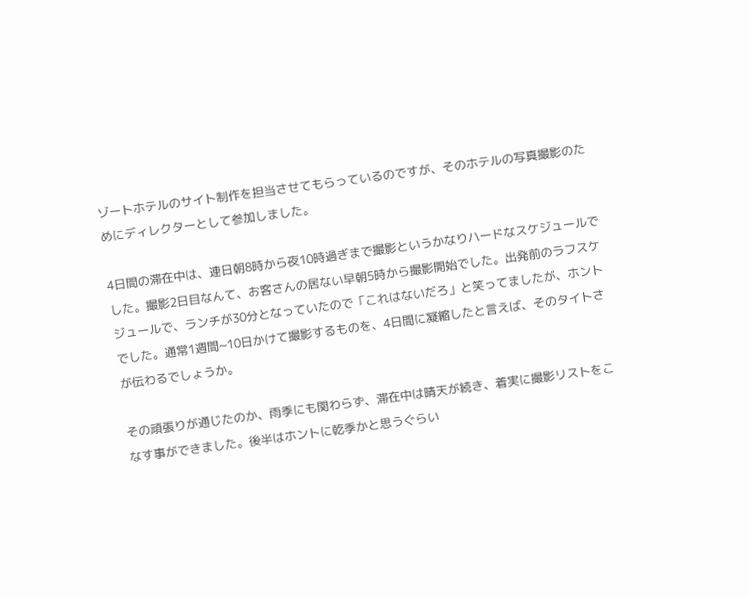ゾートホテルのサイト制作を担当させてもらっているのですが、そのホテルの写真撮影のためにディレクターとして参加しました。

4日間の滞在中は、連日朝8時から夜10時過ぎまで撮影というかなりハードなスケジュールでした。撮影2日目なんて、お客さんの居ない早朝5時から撮影開始でした。出発前のラフスケジュールで、ランチが30分となっていたので「これはないだろ」と笑ってましたが、ホントでした。通常1週間~10日かけて撮影するものを、4日間に凝縮したと言えば、そのタイトさが伝わるでしょうか。

その頑張りが通じたのか、雨季にも関わらず、滞在中は晴天が続き、着実に撮影リストをこなす事ができました。後半はホントに乾季かと思うぐらい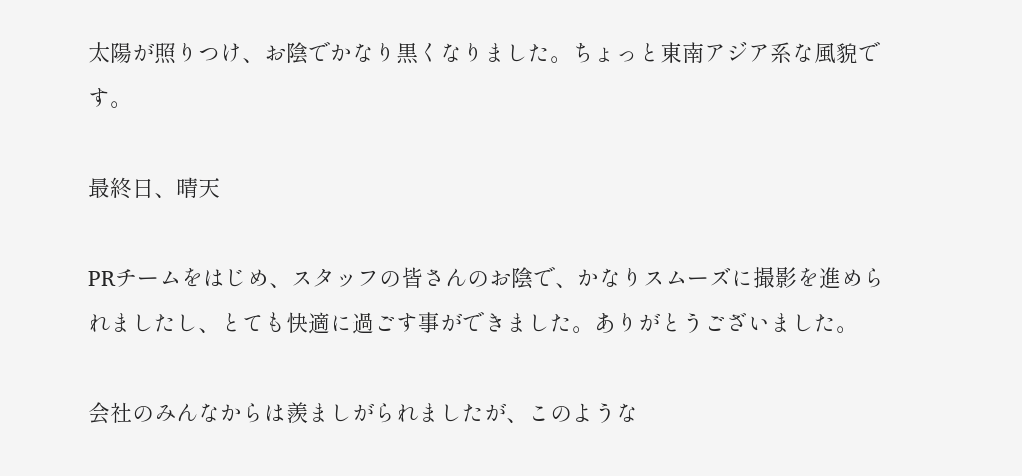太陽が照りつけ、お陰でかなり黒くなりました。ちょっと東南アジア系な風貌です。

最終日、晴天

PRチームをはじめ、スタッフの皆さんのお陰で、かなりスムーズに撮影を進められましたし、とても快適に過ごす事ができました。ありがとうございました。

会社のみんなからは羨ましがられましたが、このような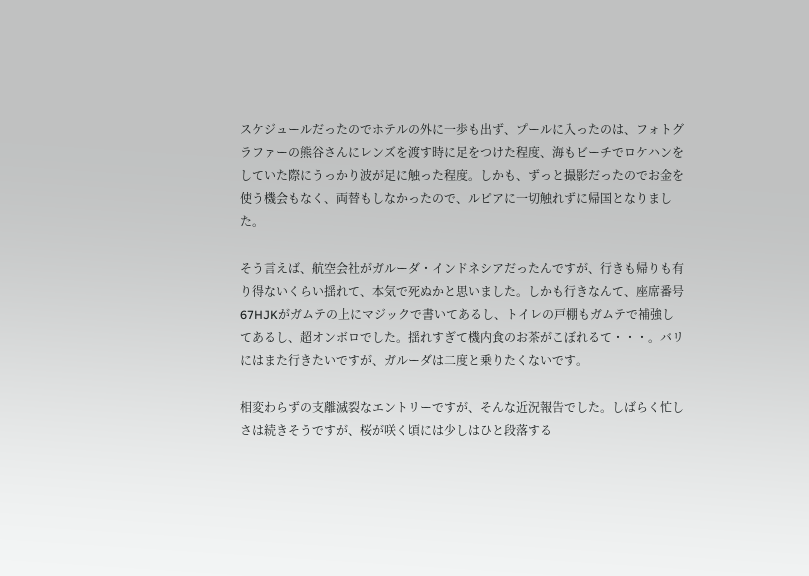スケジュールだったのでホテルの外に一歩も出ず、プールに入ったのは、フォトグラファーの熊谷さんにレンズを渡す時に足をつけた程度、海もビーチでロケハンをしていた際にうっかり波が足に触った程度。しかも、ずっと撮影だったのでお金を使う機会もなく、両替もしなかったので、ルピアに一切触れずに帰国となりました。

そう言えば、航空会社がガルーダ・インドネシアだったんですが、行きも帰りも有り得ないくらい揺れて、本気で死ぬかと思いました。しかも行きなんて、座席番号67HJKがガムテの上にマジックで書いてあるし、トイレの戸棚もガムテで補強してあるし、超オンボロでした。揺れすぎて機内食のお茶がこぼれるて・・・。バリにはまた行きたいですが、ガルーダは二度と乗りたくないです。

相変わらずの支離滅裂なエントリーですが、そんな近況報告でした。しばらく忙しさは続きそうですが、桜が咲く頃には少しはひと段落する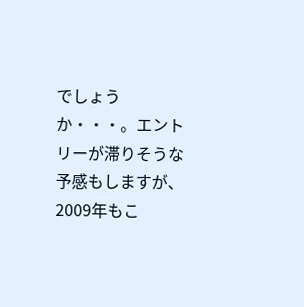でしょうか・・・。エントリーが滞りそうな予感もしますが、2009年もこ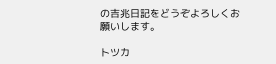の吉兆日記をどうぞよろしくお願いします。

トツカ